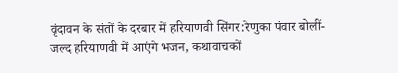वृंदावन के संतों के दरबार में हरियाणवी सिंगर:रेणुका पंवार बोलीं- जल्द हरियाणवी में आएंगे भजन, कथावाचकों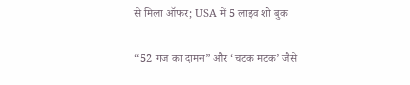से मिला ऑफर; USA में 5 लाइव शो बुक

“52 गज का दामन” और ‘चटक मटक’ जैसे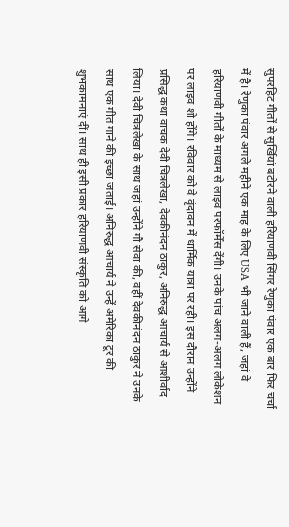सुपरहिट गीतों से सुर्खियां बटोरने वाली हरियाणवी सिंगर रेणुका पंवार एक बार फिर चर्चा में है। रेणुका पंवार अगले महीने एक माह के लिए USA भी जाने वाली हैं, जहां वे हरियाणवी गीतों के माध्यम से लाइव परफॉर्मेंस देंगी। उनके पांच अलग-अलग लोकेशन पर लाइव शो होंगे। रविवार को वे वृंदावन में धार्मिक यात्रा पर रही। इस दौरान उन्होंने प्रसिद्ध कथा वाचक देवी चित्रलेखा, देवकीनंदन ठाकुर, अनिरुद्ध आचार्य से आशीर्वाद लिया। देवी चित्रलेखा के साथ जहां उन्होंने गौ सेवा की, वहीं देवकीनंदन ठाकुर ने उनके साथ एक गीत गाने की इच्छा जताई। अनिरुद्ध आचार्य ने उन्हें अमेरिका टूर की शुभकामनाएं दीं। साथ ही इसी प्रकार हरियाणवी संस्कृति को आगे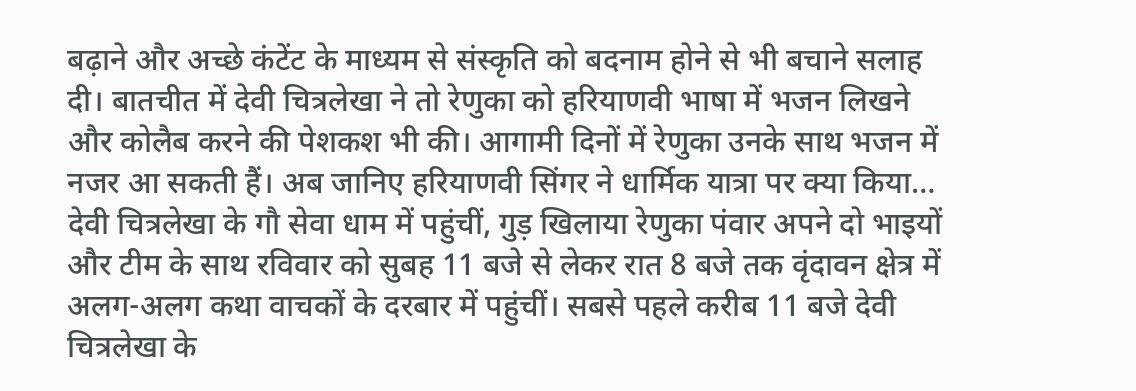बढ़ाने और अच्छे कंटेंट के माध्यम से संस्कृति को बदनाम होने से भी बचाने सलाह दी। बातचीत में देवी चित्रलेखा ने तो रेणुका को हरियाणवी भाषा में भजन लिखने और कोलैब करने की पेशकश भी की। आगामी दिनों में रेणुका उनके साथ भजन में नजर आ सकती हैं। अब जानिए हरियाणवी सिंगर ने धार्मिक यात्रा पर क्या किया… देवी चित्रलेखा के गौ सेवा धाम में पहुंचीं, गुड़ खिलाया रेणुका पंवार अपने दो भाइयों और टीम के साथ रविवार को सुबह 11 बजे से लेकर रात 8 बजे तक वृंदावन क्षेत्र में अलग-अलग कथा वाचकों के दरबार में पहुंचीं। सबसे पहले करीब 11 बजे देवी चित्रलेखा के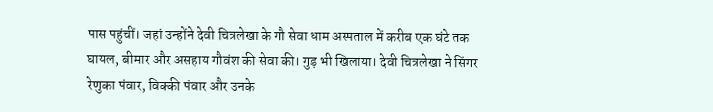पास पहुंचीं। जहां उन्होंने देवी चित्रलेखा के गौ सेवा धाम अस्पताल में करीब एक घंटे तक घायल, बीमार और असहाय गौवंश की सेवा की। गुड़ भी खिलाया। देवी चित्रलेखा ने सिंगर रेणुका पंवार, विक्की पंवार और उनके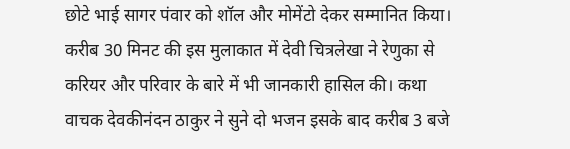छोटे भाई सागर पंवार को शॉल और मोमेंटो देकर सम्मानित किया। करीब 30 मिनट की इस मुलाकात में देवी चित्रलेखा ने रेणुका से करियर और परिवार के बारे में भी जानकारी हासिल की। कथा वाचक देवकीनंदन ठाकुर ने सुने दो भजन इसके बाद करीब 3 बजे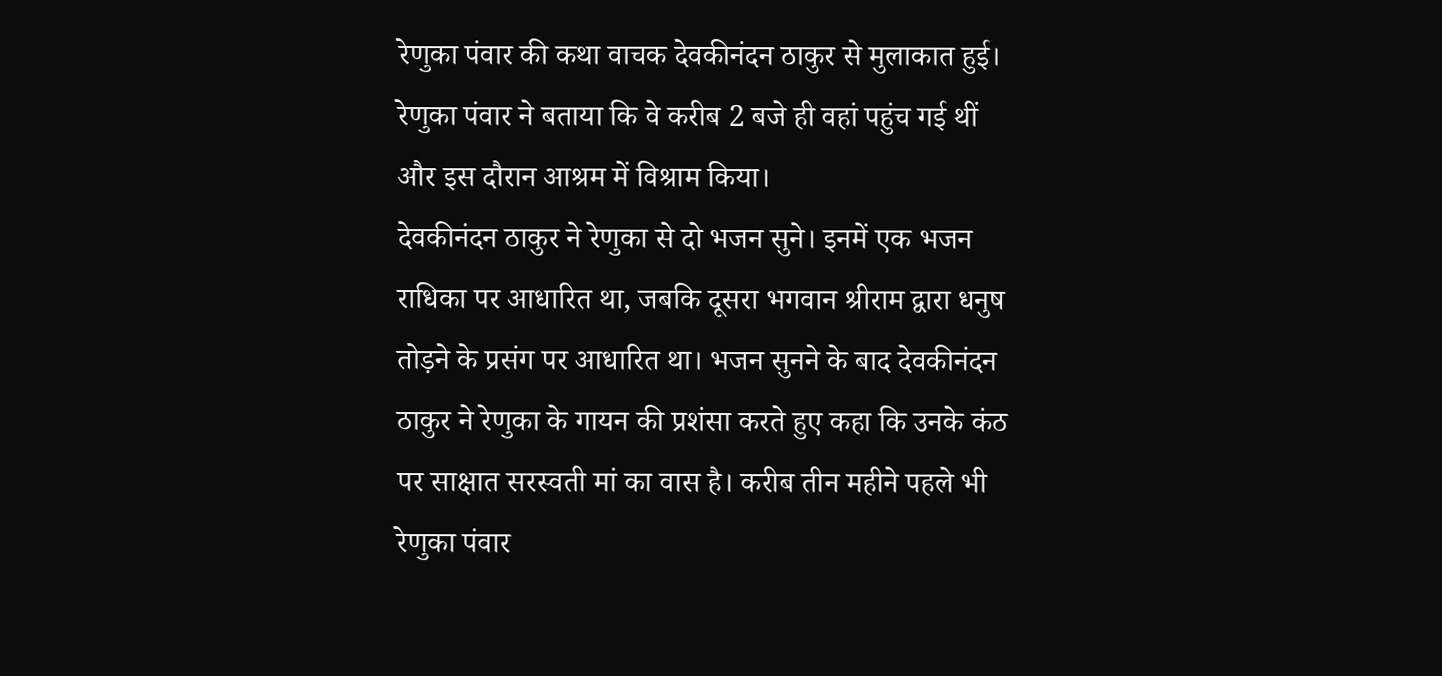रेणुका पंवार की कथा वाचक देवकीनंदन ठाकुर से मुलाकात हुई। रेणुका पंवार ने बताया कि वे करीब 2 बजे ही वहां पहुंच गई थीं और इस दौरान आश्रम में विश्राम किया।
देवकीनंदन ठाकुर ने रेणुका से दो भजन सुने। इनमें एक भजन राधिका पर आधारित था, जबकि दूसरा भगवान श्रीराम द्वारा धनुष तोड़ने के प्रसंग पर आधारित था। भजन सुनने के बाद देवकीनंदन ठाकुर ने रेणुका के गायन की प्रशंसा करते हुए कहा कि उनके कंठ पर साक्षात सरस्वती मां का वास है। करीब तीन महीने पहले भी रेणुका पंवार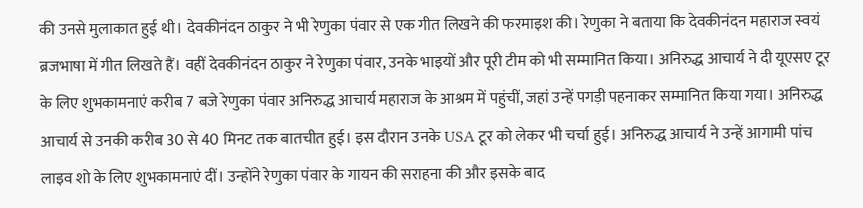की उनसे मुलाकात हुई थी। देवकीनंदन ठाकुर ने भी रेणुका पंवार से एक गीत लिखने की फरमाइश की। रेणुका ने बताया कि देवकीनंदन महाराज स्वयं ब्रजभाषा में गीत लिखते हैं। वहीं देवकीनंदन ठाकुर ने रेणुका पंवार, उनके भाइयों और पूरी टीम को भी सम्मानित किया। अनिरुद्ध आचार्य ने दी यूएसए टूर के लिए शुभकामनाएं करीब 7 बजे रेणुका पंवार अनिरुद्ध आचार्य महाराज के आश्रम में पहुंचीं, जहां उन्हें पगड़ी पहनाकर सम्मानित किया गया। अनिरुद्ध आचार्य से उनकी करीब 30 से 40 मिनट तक बातचीत हुई। इस दौरान उनके USA टूर को लेकर भी चर्चा हुई। अनिरुद्ध आचार्य ने उन्हें आगामी पांच लाइव शो के लिए शुभकामनाएं दीं। उन्होंने रेणुका पंवार के गायन की सराहना की और इसके बाद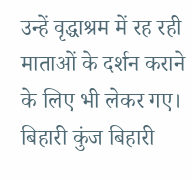उन्हें वृद्धाश्रम में रह रही माताओं के दर्शन कराने के लिए भी लेकर गए। बिहारी कुंज बिहारी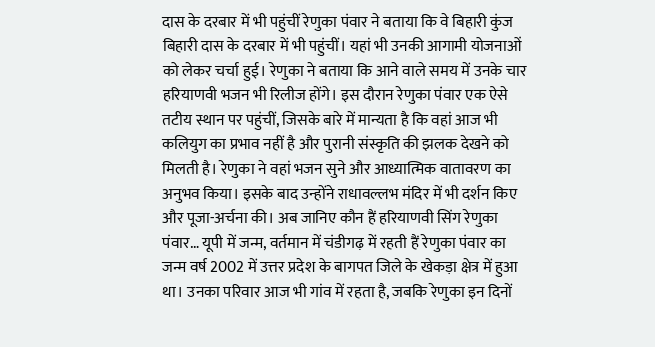दास के दरबार में भी पहुंचीं रेणुका पंवार ने बताया कि वे बिहारी कुंज बिहारी दास के दरबार में भी पहुंचीं। यहां भी उनकी आगामी योजनाओं को लेकर चर्चा हुई। रेणुका ने बताया कि आने वाले समय में उनके चार हरियाणवी भजन भी रिलीज होंगे। इस दौरान रेणुका पंवार एक ऐसे तटीय स्थान पर पहुंचीं, जिसके बारे में मान्यता है कि वहां आज भी कलियुग का प्रभाव नहीं है और पुरानी संस्कृति की झलक देखने को मिलती है। रेणुका ने वहां भजन सुने और आध्यात्मिक वातावरण का अनुभव किया। इसके बाद उन्होंने राधावल्लभ मंदिर में भी दर्शन किए और पूजा-अर्चना की। अब जानिए कौन हैं हरियाणवी सिंग रेणुका पंवार… यूपी में जन्म, वर्तमान में चंडीगढ़ में रहती हैं रेणुका पंवार का जन्म वर्ष 2002 में उत्तर प्रदेश के बागपत जिले के खेकड़ा क्षेत्र में हुआ था। उनका परिवार आज भी गांव में रहता है, जबकि रेणुका इन दिनों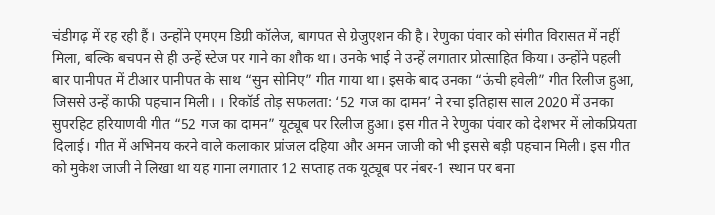चंडीगढ़ में रह रही हैं। उन्होंने एमएम डिग्री कॉलेज, बागपत से ग्रेजुएशन की है। रेणुका पंवार को संगीत विरासत में नहीं मिला, बल्कि बचपन से ही उन्हें स्टेज पर गाने का शौक था। उनके भाई ने उन्हें लगातार प्रोत्साहित किया। उन्होंने पहली बार पानीपत में टीआर पानीपत के साथ “सुन सोनिए” गीत गाया था। इसके बाद उनका “ऊंची हवेली” गीत रिलीज हुआ, जिससे उन्हें काफी पहचान मिली। । रिकॉर्ड तोड़ सफलता: ‘52 गज का दामन’ ने रचा इतिहास साल 2020 में उनका सुपरहिट हरियाणवी गीत “52 गज का दामन” यूट्यूब पर रिलीज हुआ। इस गीत ने रेणुका पंवार को देशभर में लोकप्रियता दिलाई। गीत में अभिनय करने वाले कलाकार प्रांजल दहिया और अमन जाजी को भी इससे बड़ी पहचान मिली। इस गीत को मुकेश जाजी ने लिखा था यह गाना लगातार 12 सप्ताह तक यूट्यूब पर नंबर-1 स्थान पर बना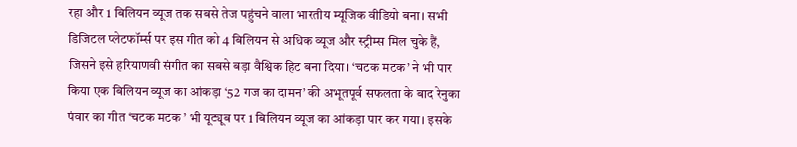रहा और 1 बिलियन व्यूज तक सबसे तेज पहुंचने वाला भारतीय म्यूजिक वीडियो बना। सभी डिजिटल प्लेटफॉर्म्स पर इस गीत को 4 बिलियन से अधिक व्यूज और स्ट्रीम्स मिल चुके हैं, जिसने इसे हरियाणवी संगीत का सबसे बड़ा वैश्विक हिट बना दिया। ‘चटक मटक’ ने भी पार किया एक बिलियन व्यूज का आंकड़ा ‘52 गज का दामन’ की अभूतपूर्व सफलता के बाद रेनुका पंवार का गीत ‘चटक मटक ’ भी यूट्यूब पर 1 बिलियन व्यूज का आंकड़ा पार कर गया। इसके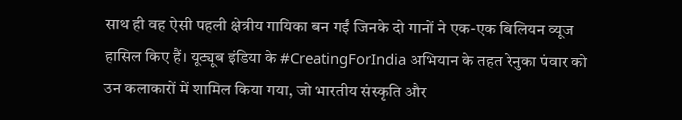साथ ही वह ऐसी पहली क्षेत्रीय गायिका बन गईं जिनके दो गानों ने एक-एक बिलियन व्यूज हासिल किए हैं। यूट्यूब इंडिया के #CreatingForIndia अभियान के तहत रेनुका पंवार को उन कलाकारों में शामिल किया गया, जो भारतीय संस्कृति और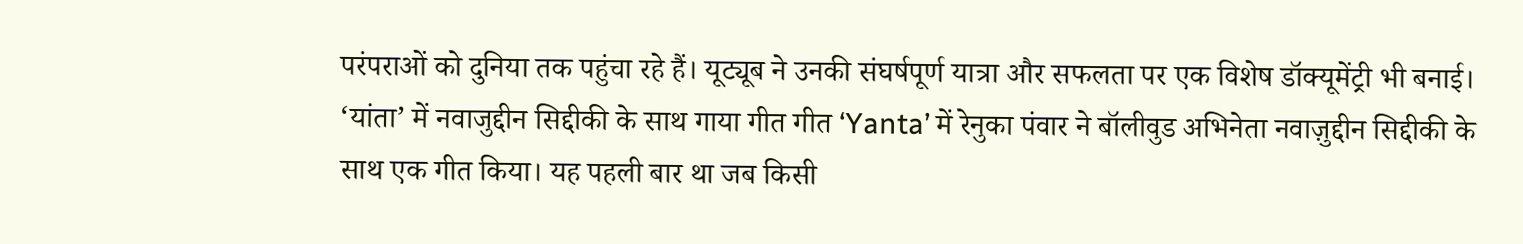परंपराओं को दुनिया तक पहुंचा रहे हैं। यूट्यूब ने उनकी संघर्षपूर्ण यात्रा और सफलता पर एक विशेष डॉक्यूमेंट्री भी बनाई। ‘यांता’ में नवाजुद्दीन सिद्दीकी के साथ गाया गीत गीत ‘Yanta’ में रेनुका पंवार ने बॉलीवुड अभिनेता नवाज़ुद्दीन सिद्दीकी के साथ एक गीत किया। यह पहली बार था जब किसी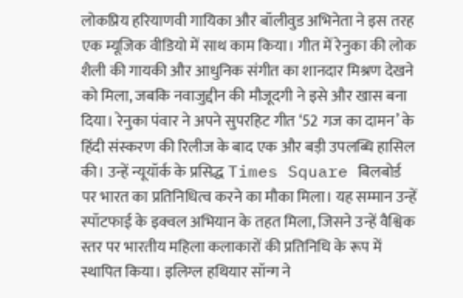लोकप्रिय हरियाणवी गायिका और बॉलीवुड अभिनेता ने इस तरह एक म्यूजिक वीडियो में साथ काम किया। गीत में रेनुका की लोक शैली की गायकी और आधुनिक संगीत का शानदार मिश्रण देखने को मिला, जबकि नवाजुद्दीन की मौजूदगी ने इसे और खास बना दिया। रेनुका पंवार ने अपने सुपरहिट गीत ‘52 गज का दामन’ के हिंदी संस्करण की रिलीज के बाद एक और बड़ी उपलब्धि हासिल की। उन्हें न्यूयॉर्क के प्रसिद्ध Times Square बिलबोर्ड पर भारत का प्रतिनिधित्व करने का मौका मिला। यह सम्मान उन्हें स्पॉटफाई के इक्वल अभियान के तहत मिला, जिसने उन्हें वैश्विक स्तर पर भारतीय महिला कलाकारों की प्रतिनिधि के रूप में स्थापित किया। इलिग्ल हथियार सॉन्ग ने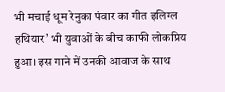भी मचाई धूम रेनुका पंवार का गीत इलिग्ल हथियार’ भी युवाओं के बीच काफी लोकप्रिय हुआ। इस गाने में उनकी आवाज के साथ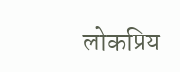लोकप्रिय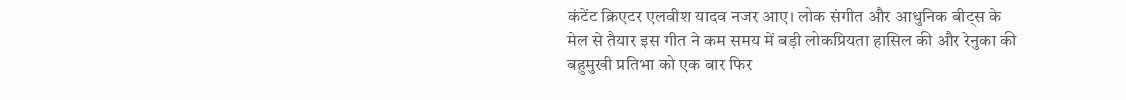कंटेंट क्रिएटर एलवीश यादव नजर आए। लोक संगीत और आधुनिक बीट्स के मेल से तैयार इस गीत ने कम समय में बड़ी लोकप्रियता हासिल की और रेनुका की बहुमुखी प्रतिभा को एक बार फिर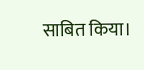साबित किया।